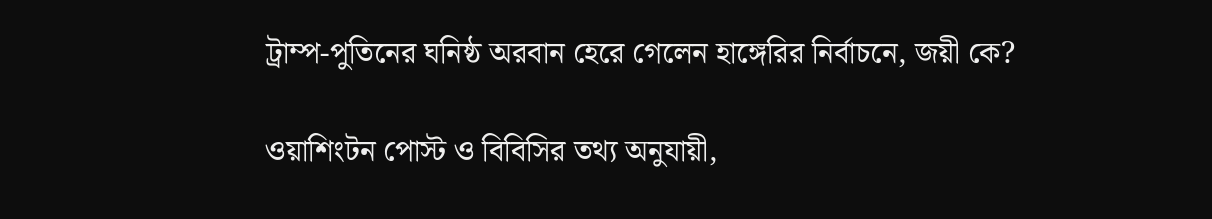ট্রাম্প-পুতিনের ঘনিষ্ঠ অরবান হেরে গেলেন হাঙ্গেরির নির্বাচনে, জয়ী কে?

ওয়াশিংটন পোস্ট ও বিবিসির তথ্য অনুযায়ী,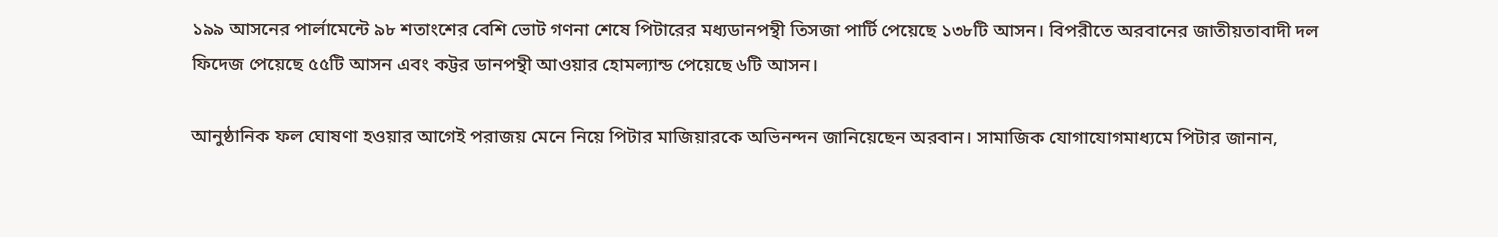১৯৯ আসনের পার্লামেন্টে ৯৮ শতাংশের বেশি ভোট গণনা শেষে পিটারের মধ্যডানপন্থী তিসজা পার্টি পেয়েছে ১৩৮টি আসন। বিপরীতে অরবানের জাতীয়তাবাদী দল ফিদেজ পেয়েছে ৫৫টি আসন এবং কট্টর ডানপন্থী আওয়ার হোমল্যান্ড পেয়েছে ৬টি আসন।

আনুষ্ঠানিক ফল ঘোষণা হওয়ার আগেই পরাজয় মেনে নিয়ে পিটার মাজিয়ারকে অভিনন্দন জানিয়েছেন অরবান। সামাজিক যোগাযোগমাধ্যমে পিটার জানান,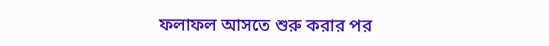ফলাফল আসতে শুরু করার পর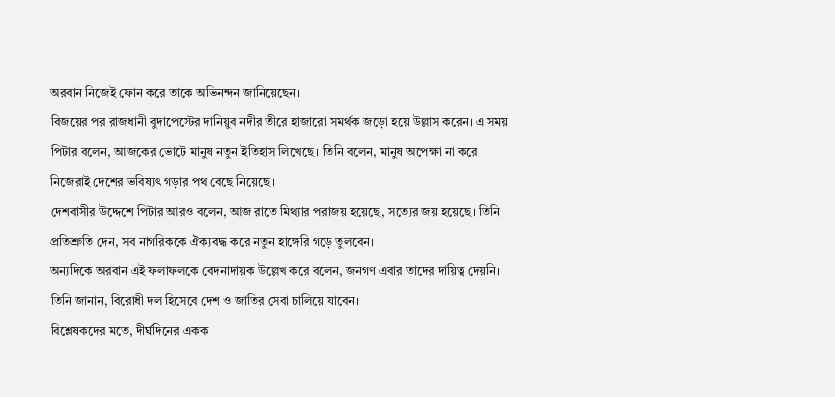অরবান নিজেই ফোন করে তাকে অভিনন্দন জানিয়েছেন।
বিজয়ের পর রাজধানী বুদাপেস্টের দানিয়ুব নদীর তীরে হাজারো সমর্থক জড়ো হয়ে উল্লাস করেন। এ সময় পিটার বলেন, আজকের ভোটে মানুষ নতুন ইতিহাস লিখেছে। তিনি বলেন, মানুষ অপেক্ষা না করে নিজেরাই দেশের ভবিষ্যৎ গড়ার পথ বেছে নিয়েছে।
দেশবাসীর উদ্দেশে পিটার আরও বলেন, আজ রাতে মিথ্যার পরাজয় হয়েছে, সত্যের জয় হয়েছে। তিনি প্রতিশ্রুতি দেন, সব নাগরিককে ঐক্যবদ্ধ করে নতুন হাঙ্গেরি গড়ে তুলবেন।
অন্যদিকে অরবান এই ফলাফলকে বেদনাদায়ক উল্লেখ করে বলেন, জনগণ এবার তাদের দায়িত্ব দেয়নি। তিনি জানান, বিরোধী দল হিসেবে দেশ ও জাতির সেবা চালিয়ে যাবেন।
বিশ্লেষকদের মতে, দীর্ঘদিনের একক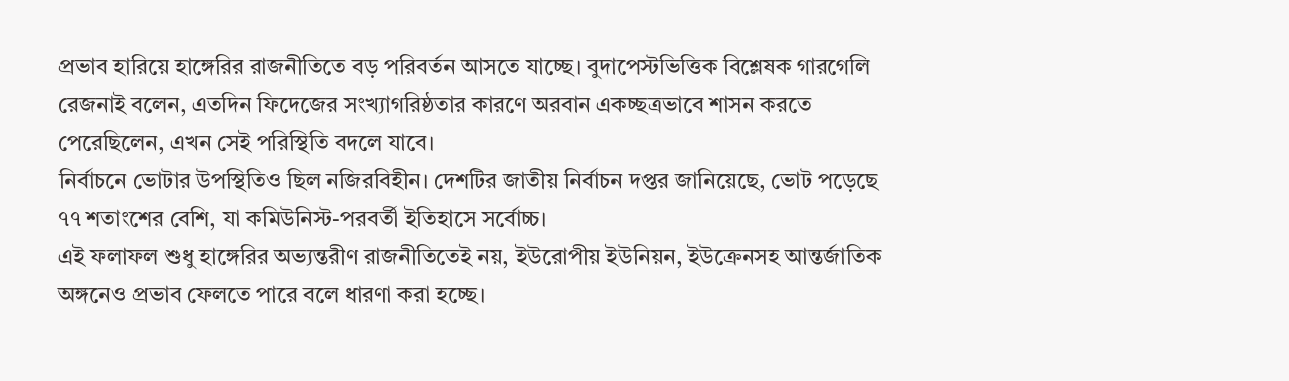প্রভাব হারিয়ে হাঙ্গেরির রাজনীতিতে বড় পরিবর্তন আসতে যাচ্ছে। বুদাপেস্টভিত্তিক বিশ্লেষক গারগেলি রেজনাই বলেন, এতদিন ফিদেজের সংখ্যাগরিষ্ঠতার কারণে অরবান একচ্ছত্রভাবে শাসন করতে পেরেছিলেন, এখন সেই পরিস্থিতি বদলে যাবে।
নির্বাচনে ভোটার উপস্থিতিও ছিল নজিরবিহীন। দেশটির জাতীয় নির্বাচন দপ্তর জানিয়েছে, ভোট পড়েছে ৭৭ শতাংশের বেশি, যা কমিউনিস্ট-পরবর্তী ইতিহাসে সর্বোচ্চ।
এই ফলাফল শুধু হাঙ্গেরির অভ্যন্তরীণ রাজনীতিতেই নয়, ইউরোপীয় ইউনিয়ন, ইউক্রেনসহ আন্তর্জাতিক অঙ্গনেও প্রভাব ফেলতে পারে বলে ধারণা করা হচ্ছে।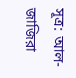সূত্র: আল-জাজিরা